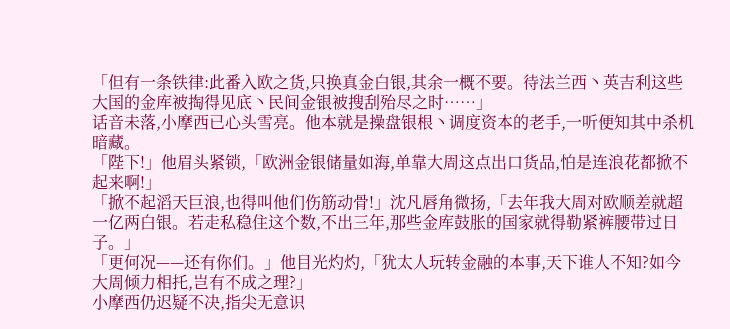「但有一条铁律:此番入欧之货,只换真金白银,其余一概不要。待法兰西丶英吉利这些大国的金库被掏得见底丶民间金银被搜刮殆尽之时……」
话音未落,小摩西已心头雪亮。他本就是操盘银根丶调度资本的老手,一听便知其中杀机暗藏。
「陛下!」他眉头紧锁,「欧洲金银储量如海,单靠大周这点出口货品,怕是连浪花都掀不起来啊!」
「掀不起滔天巨浪,也得叫他们伤筋动骨!」沈凡唇角微扬,「去年我大周对欧顺差就超一亿两白银。若走私稳住这个数,不出三年,那些金库鼓胀的国家就得勒紧裤腰带过日子。」
「更何况——还有你们。」他目光灼灼,「犹太人玩转金融的本事,天下谁人不知?如今大周倾力相托,岂有不成之理?」
小摩西仍迟疑不决,指尖无意识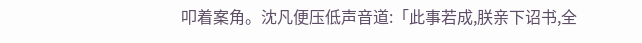叩着案角。沈凡便压低声音道:「此事若成,朕亲下诏书,全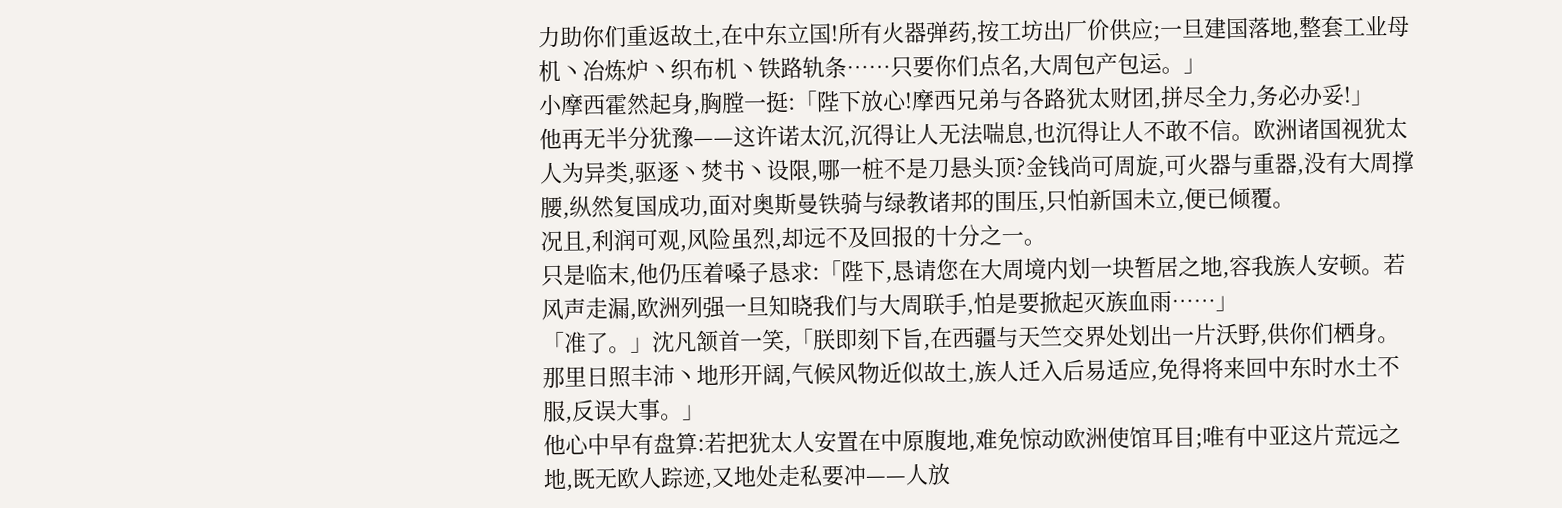力助你们重返故土,在中东立国!所有火器弹药,按工坊出厂价供应;一旦建国落地,整套工业母机丶冶炼炉丶织布机丶铁路轨条……只要你们点名,大周包产包运。」
小摩西霍然起身,胸膛一挺:「陛下放心!摩西兄弟与各路犹太财团,拼尽全力,务必办妥!」
他再无半分犹豫——这许诺太沉,沉得让人无法喘息,也沉得让人不敢不信。欧洲诸国视犹太人为异类,驱逐丶焚书丶设限,哪一桩不是刀悬头顶?金钱尚可周旋,可火器与重器,没有大周撑腰,纵然复国成功,面对奥斯曼铁骑与绿教诸邦的围压,只怕新国未立,便已倾覆。
况且,利润可观,风险虽烈,却远不及回报的十分之一。
只是临末,他仍压着嗓子恳求:「陛下,恳请您在大周境内划一块暂居之地,容我族人安顿。若风声走漏,欧洲列强一旦知晓我们与大周联手,怕是要掀起灭族血雨……」
「准了。」沈凡颔首一笑,「朕即刻下旨,在西疆与天竺交界处划出一片沃野,供你们栖身。那里日照丰沛丶地形开阔,气候风物近似故土,族人迁入后易适应,免得将来回中东时水土不服,反误大事。」
他心中早有盘算:若把犹太人安置在中原腹地,难免惊动欧洲使馆耳目;唯有中亚这片荒远之地,既无欧人踪迹,又地处走私要冲——人放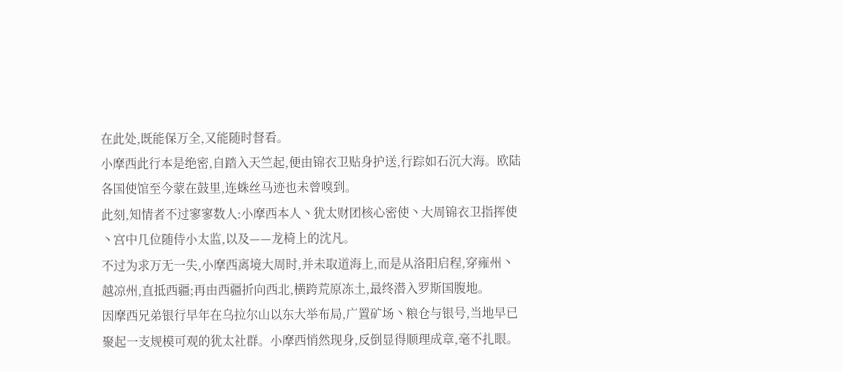在此处,既能保万全,又能随时督看。
小摩西此行本是绝密,自踏入天竺起,便由锦衣卫贴身护送,行踪如石沉大海。欧陆各国使馆至今蒙在鼓里,连蛛丝马迹也未曾嗅到。
此刻,知情者不过寥寥数人:小摩西本人丶犹太财团核心密使丶大周锦衣卫指挥使丶宫中几位随侍小太监,以及——龙椅上的沈凡。
不过为求万无一失,小摩西离境大周时,并未取道海上,而是从洛阳启程,穿雍州丶越凉州,直抵西疆;再由西疆折向西北,横跨荒原冻土,最终潜入罗斯国腹地。
因摩西兄弟银行早年在乌拉尔山以东大举布局,广置矿场丶粮仓与银号,当地早已聚起一支规模可观的犹太社群。小摩西悄然现身,反倒显得顺理成章,毫不扎眼。